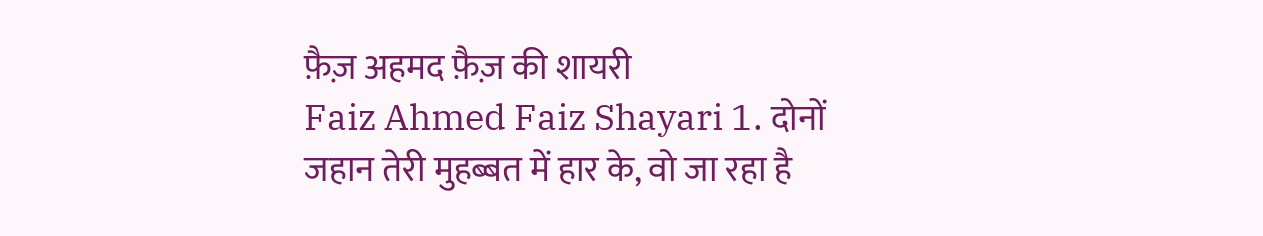फ़ैज़ अहमद फ़ैज़ की शायरी
Faiz Ahmed Faiz Shayari 1. दोनों जहान तेरी मुहब्बत में हार के, वो जा रहा है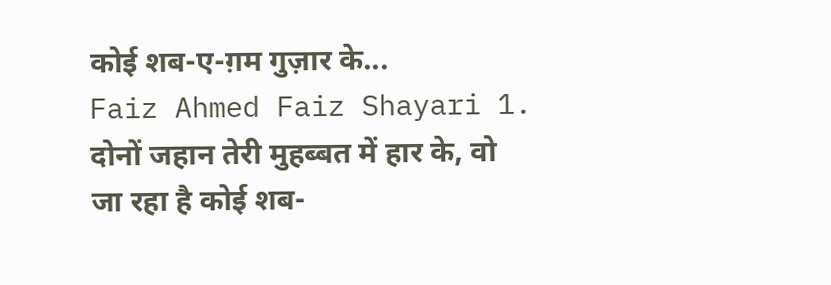कोई शब-ए-ग़म गुज़ार के...
Faiz Ahmed Faiz Shayari 1. दोनों जहान तेरी मुहब्बत में हार के, वो जा रहा है कोई शब-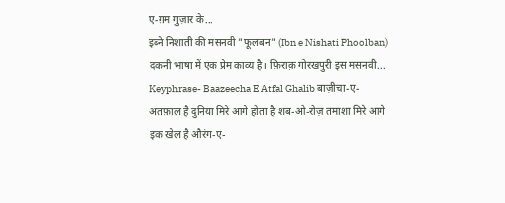ए-ग़म गुज़ार के...
इब्ने निशाती की मसनवी "फूलबन" (Ibn e Nishati Phoolban) दकनी भाषा में एक प्रेम काव्य है। फ़िराक़ गोरखपुरी इस मसनवी...
Keyphrase- Baazeecha E Atfal Ghalib बाज़ीचा-ए-अतफ़ाल है दुनिया मिरे आगे होता है शब-ओ-रोज़ तमाशा मिरे आगे इक खेल है औरंग-ए-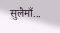सुलैमाँ...